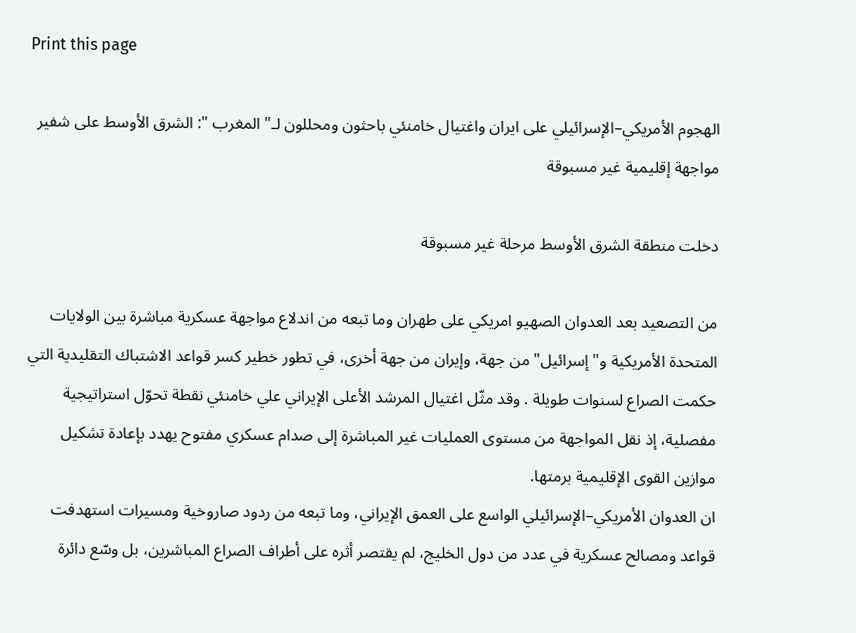Print this page

الهجوم الأمريكي–الإسرائيلي على ايران واغتيال خامنئي باحثون ومحللون لـ" المغرب ": الشرق الأوسط على شفير مواجهة إقليمية غير مسبوقة

دخلت منطقة الشرق الأوسط مرحلة غير مسبوقة

من التصعيد بعد العدوان الصهيو امريكي على طهران وما تبعه من اندلاع مواجهة عسكرية مباشرة بين الولايات المتحدة الأمريكية و"إسرائيل" من جهة، وإيران من جهة أخرى، في تطور خطير كسر قواعد الاشتباك التقليدية التي حكمت الصراع لسنوات طويلة . وقد مثّل اغتيال المرشد الأعلى الإيراني علي خامنئي نقطة تحوّل استراتيجية مفصلية، إذ نقل المواجهة من مستوى العمليات غير المباشرة إلى صدام عسكري مفتوح يهدد بإعادة تشكيل موازين القوى الإقليمية برمتها.
ان العدوان الأمريكي–الإسرائيلي الواسع على العمق الإيراني، وما تبعه من ردود صاروخية ومسيرات استهدفت قواعد ومصالح عسكرية في عدد من دول الخليج، لم يقتصر أثره على أطراف الصراع المباشرين، بل وسّع دائرة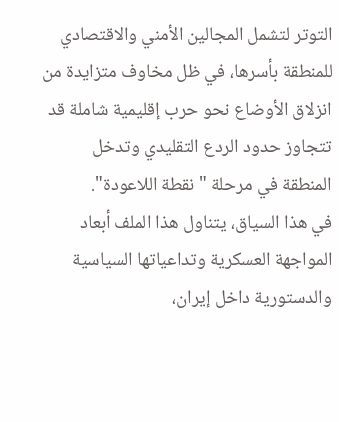التوتر لتشمل المجالين الأمني والاقتصادي للمنطقة بأسرها، في ظل مخاوف متزايدة من انزلاق الأوضاع نحو حرب إقليمية شاملة قد تتجاوز حدود الردع التقليدي وتدخل المنطقة في مرحلة " نقطة اللاعودة".
في هذا السياق، يتناول هذا الملف أبعاد المواجهة العسكرية وتداعياتها السياسية والدستورية داخل إيران،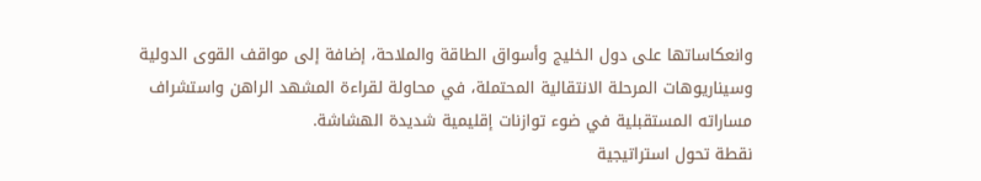وانعكاساتها على دول الخليج وأسواق الطاقة والملاحة، إضافة إلى مواقف القوى الدولية وسيناريوهات المرحلة الانتقالية المحتملة، في محاولة لقراءة المشهد الراهن واستشراف مساراته المستقبلية في ضوء توازنات إقليمية شديدة الهشاشة.
نقطة تحول استراتيجية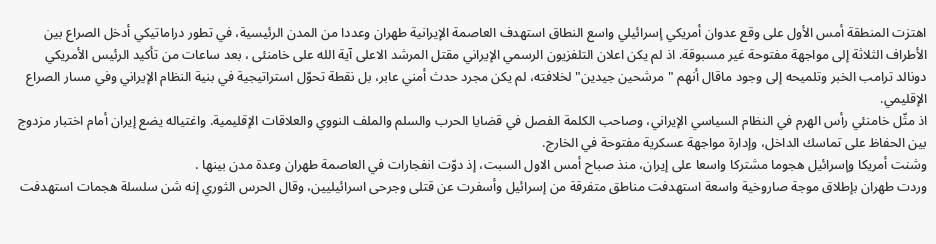اهتزت المنطقة أمس الأول على وقع عدوان أمريكي إسرائيلي واسع النطاق استهدف العاصمة الإيرانية طهران وعددا من المدن الرئيسية، في تطور دراماتيكي أدخل الصراع بين الأطراف الثلاثة إلى مواجهة مفتوحة غير مسبوقة. اذ لم يكن اعلان التلفزيون الرسمي الإيراني مقتل المرشد الاعلى آية الله على خامنئى ، بعد ساعات من تأكيد الرئيس الأمريكي دونالد ترامب الخبر وتلميحه إلى وجود ماقال أنهم "مرشحين جيدين" لخلافته، لم يكن مجرد حدث أمني عابر، بل نقطة تحوّل استراتيجية في بنية النظام الإيراني وفي مسار الصراع الإقليمي.
اذ مثّل خامنئي رأس الهرم في النظام السياسي الإيراني، وصاحب الكلمة الفصل في قضايا الحرب والسلم والملف النووي والعلاقات الإقليمية. واغتياله يضع إيران أمام اختبار مزدوج بين الحفاظ على تماسك الداخل، وإدارة مواجهة عسكرية مفتوحة في الخارج.
وشنت أمريكا وإسرائيل هجوما مشتركا واسعا على إيران، منذ صباح أمس الاول السبت، إذ دوّت انفجارات في العاصمة طهران وعدة مدن بينها .
وردت طهران بإطلاق موجة صاروخية واسعة استهدفت مناطق متفرقة من إسرائيل وأسفرت عن قتلى وجرحى اسرائيليين، وقال الحرس الثوري إنه شن سلسلة هجمات استهدفت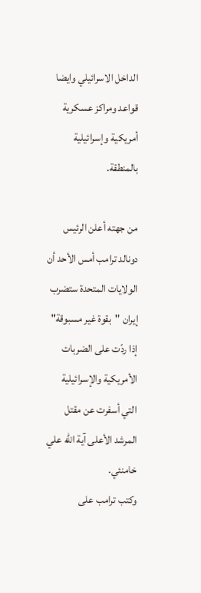الداخل الاسرائيلي وايضا قواعد ومراكز عسكرية أمريكية وإسرائيلية بالمنطقة.

من جهته أعلن الرئيس دونالد ترامب أمس الأحد أن الولايات المتحدة ستضرب إيران "بقوة غير مسبوقة" إذا ردّت على الضربات الأمريكية والإسرائيلية التي أسفرت عن مقتل المرشد الأعلى آية الله علي خامنئي.
وكتب ترامب على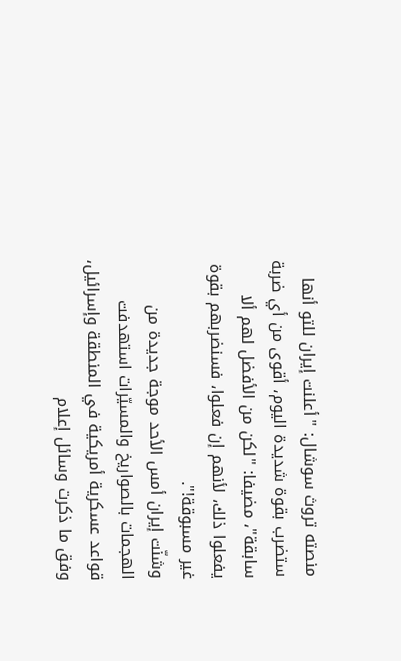منصته تروث سوشال: "أعلنت إيران للتو أنها ستضرب بقوة شديدة اليوم، أقوى من أي ضربة سابقة"، مضيفا: "لكن من الأفضل لهم ألا يفعلوا ذلك، لأنهم إن فعلوا، فسنضربهم بقوة غير مسبوقة!".
وشنّت إيران أمس الأحد موجة جديدة من الهجمات بالصواريخ والمسيّرات استهدفت قواعد عسكرية أمريكية في المنطقة وإسرائيل، وفق ما ذكرت وسائل إعلام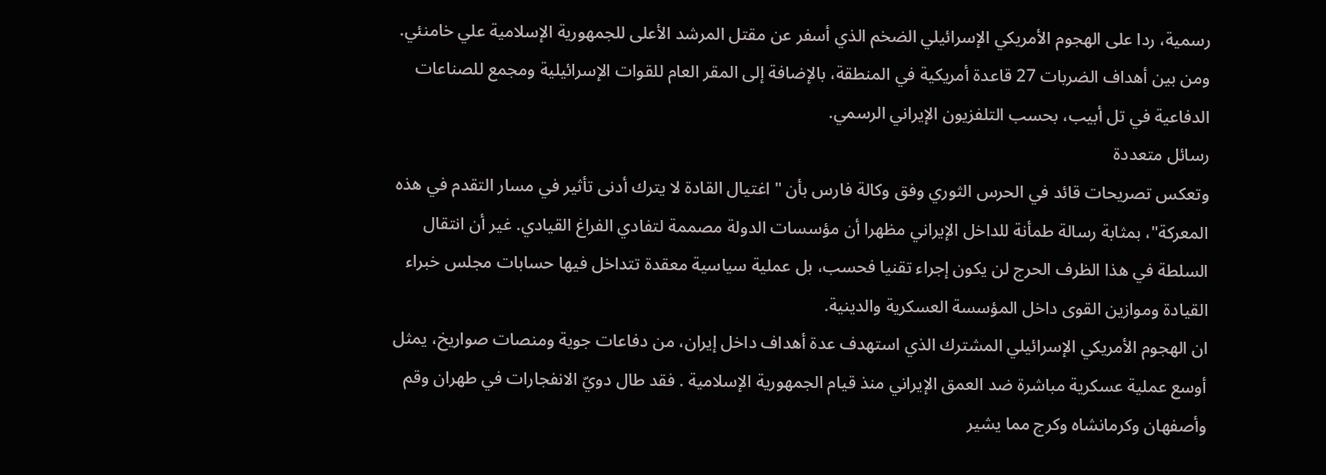رسمية، ردا على الهجوم الأمريكي الإسرائيلي الضخم الذي أسفر عن مقتل المرشد الأعلى للجمهورية الإسلامية علي خامنئي.
ومن بين أهداف الضربات 27 قاعدة أمريكية في المنطقة، بالإضافة إلى المقر العام للقوات الإسرائيلية ومجمع للصناعات الدفاعية في تل أبيب، بحسب التلفزيون الإيراني الرسمي.
رسائل متعددة
وتعكس تصريحات قائد في الحرس الثوري وفق وكالة فارس بأن "اغتيال القادة لا يترك أدنى تأثير في مسار التقدم في هذه المعركة"، بمثابة رسالة طمأنة للداخل الإيراني مظهرا أن مؤسسات الدولة مصممة لتفادي الفراغ القيادي. غير أن انتقال السلطة في هذا الظرف الحرج لن يكون إجراء تقنيا فحسب، بل عملية سياسية معقدة تتداخل فيها حسابات مجلس خبراء القيادة وموازين القوى داخل المؤسسة العسكرية والدينية.
ان الهجوم الأمريكي الإسرائيلي المشترك الذي استهدف عدة أهداف داخل إيران، من دفاعات جوية ومنصات صواريخ، يمثل أوسع عملية عسكرية مباشرة ضد العمق الإيراني منذ قيام الجمهورية الإسلامية . فقد طال دويّ الانفجارات في طهران وقم وأصفهان وكرمانشاه وكرج مما يشير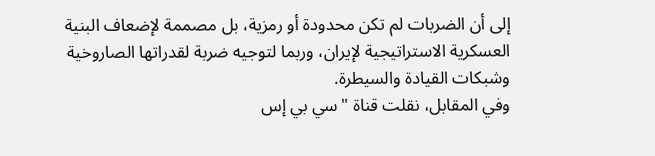إلى أن الضربات لم تكن محدودة أو رمزية، بل مصممة لإضعاف البنية العسكرية الاستراتيجية لإيران، وربما لتوجيه ضربة لقدراتها الصاروخية وشبكات القيادة والسيطرة.
وفي المقابل، نقلت قناة "سي بي إس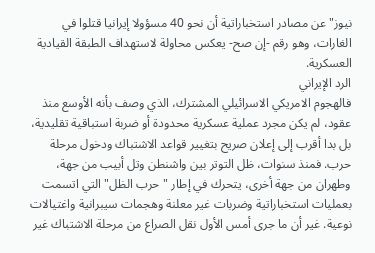نيوز" عن مصادر استخباراتية أن نحو 40 مسؤولا إيرانيا قتلوا في الغارات، وهو رقم -إن صح- يعكس محاولة لاستهداف الطبقة القيادية العسكرية.
الرد الإيراني
فالهجوم الامريكي الاسرائيلي المشترك، الذي وصف بأنه الأوسع منذ عقود، لم يكن مجرد عملية عسكرية محدودة أو ضربة استباقية تقليدية، بل بدا أقرب إلى إعلان صريح بتغيير قواعد الاشتباك ودخول مرحلة حرب. فمنذ سنوات، ظل التوتر بين واشنطن وتل أبيب من جهة، وطهران من جهة أخرى، يتحرك في إطار "حرب الظل" التي اتسمت بعمليات استخباراتية وضربات غير معلنة وهجمات سيبرانية واغتيالات نوعية. غير أن ما جرى أمس الأول نقل الصراع من مرحلة الاشتباك غير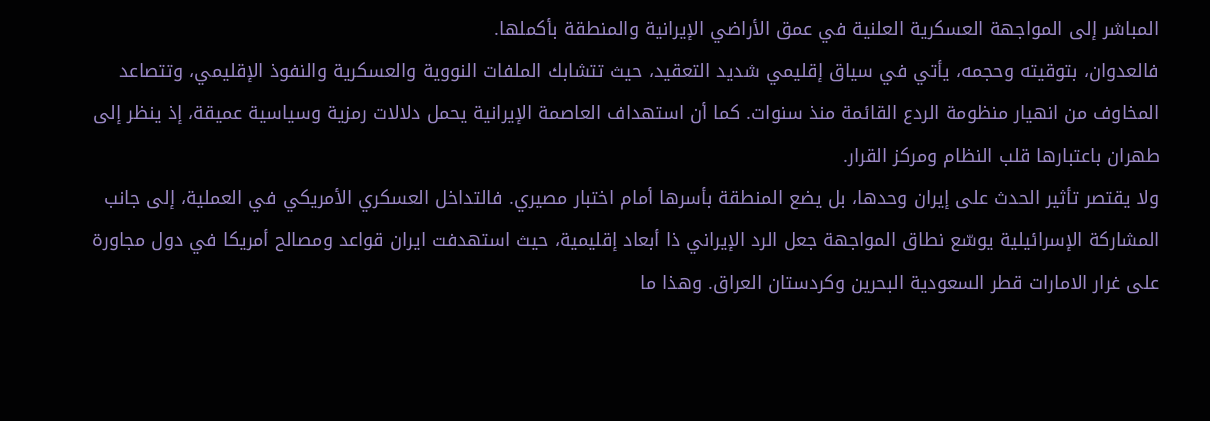المباشر إلى المواجهة العسكرية العلنية في عمق الأراضي الإيرانية والمنطقة بأكملها.
فالعدوان، بتوقيته وحجمه، يأتي في سياق إقليمي شديد التعقيد، حيث تتشابك الملفات النووية والعسكرية والنفوذ الإقليمي، وتتصاعد المخاوف من انهيار منظومة الردع القائمة منذ سنوات. كما أن استهداف العاصمة الإيرانية يحمل دلالات رمزية وسياسية عميقة، إذ ينظر إلى طهران باعتبارها قلب النظام ومركز القرار.
ولا يقتصر تأثير الحدث على إيران وحدها، بل يضع المنطقة بأسرها أمام اختبار مصيري. فالتداخل العسكري الأمريكي في العملية، إلى جانب المشاركة الإسرائيلية يوسّع نطاق المواجهة جعل الرد الإيراني ذا أبعاد إقليمية، حيث استهدفت ايران قواعد ومصالح أمريكا في دول مجاورة على غرار الامارات قطر السعودية البحرين وكردستان العراق. وهذا ما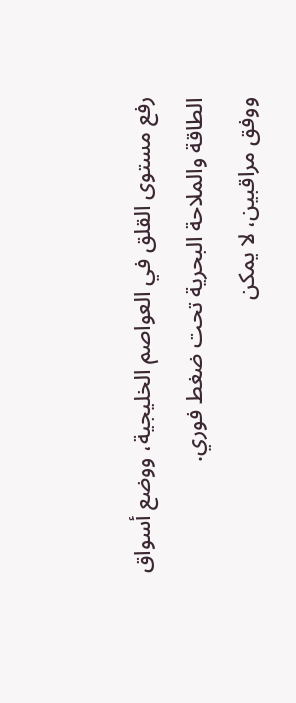رفع مستوى القلق في العواصم الخليجية، ووضع أسواق الطاقة والملاحة البحرية تحت ضغط فوري.
ووفق مراقبين، لا يمكن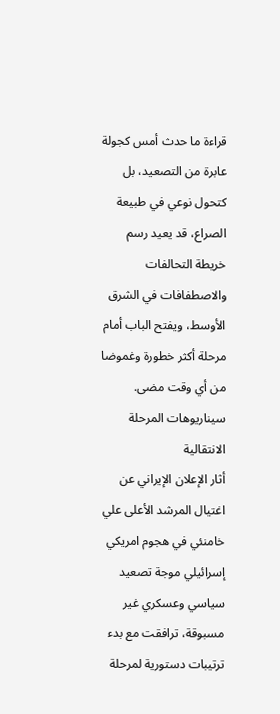قراءة ما حدث أمس كجولة عابرة من التصعيد، بل كتحول نوعي في طبيعة الصراع، قد يعيد رسم خريطة التحالفات والاصطفافات في الشرق الأوسط، ويفتح الباب أمام مرحلة أكثر خطورة وغموضا من أي وقت مضى.
سيناريوهات المرحلة الانتقالية
أثار الإعلان الإيراني عن اغتيال المرشد الأعلى علي خامنئي في هجوم امريكي إسرائيلي موجة تصعيد سياسي وعسكري غير مسبوقة، ترافقت مع بدء ترتيبات دستورية لمرحلة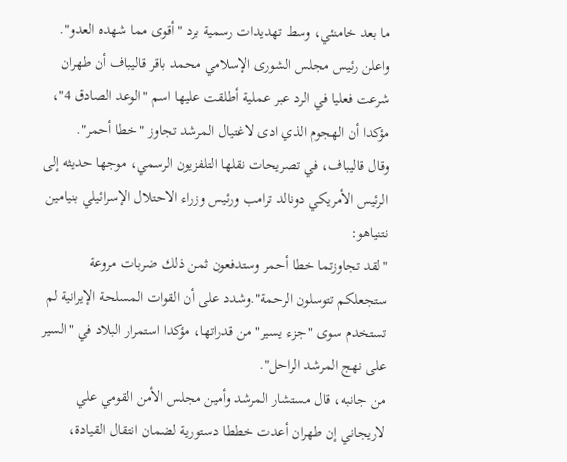ما بعد خامنئي، وسط تهديدات رسمية برد "أقوى مما شهده العدو".
واعلن رئيس مجلس الشورى الإسلامي محمد باقر قاليباف أن طهران شرعت فعليا في الرد عبر عملية أطلقت عليها اسم "الوعد الصادق 4"، مؤكدا أن الهجوم الذي ادى لاغتيال المرشد تجاوز "خطا أحمر".
وقال قاليباف، في تصريحات نقلها التلفزيون الرسمي، موجها حديثه إلى الرئيس الأمريكي دونالد ترامب ورئيس وزراء الاحتلال الإسرائيلي بنيامين نتنياهو:
"لقد تجاوزتما خطا أحمر وستدفعون ثمن ذلك ضربات مروعة ستجعلكم تتوسلون الرحمة".وشدد على أن القوات المسلحة الإيرانية لم تستخدم سوى "جزء يسير" من قدراتها، مؤكدا استمرار البلاد في "السير على نهج المرشد الراحل".
من جانبه، قال مستشار المرشد وأمين مجلس الأمن القومي علي لاريجاني إن طهران أعدت خططا دستورية لضمان انتقال القيادة،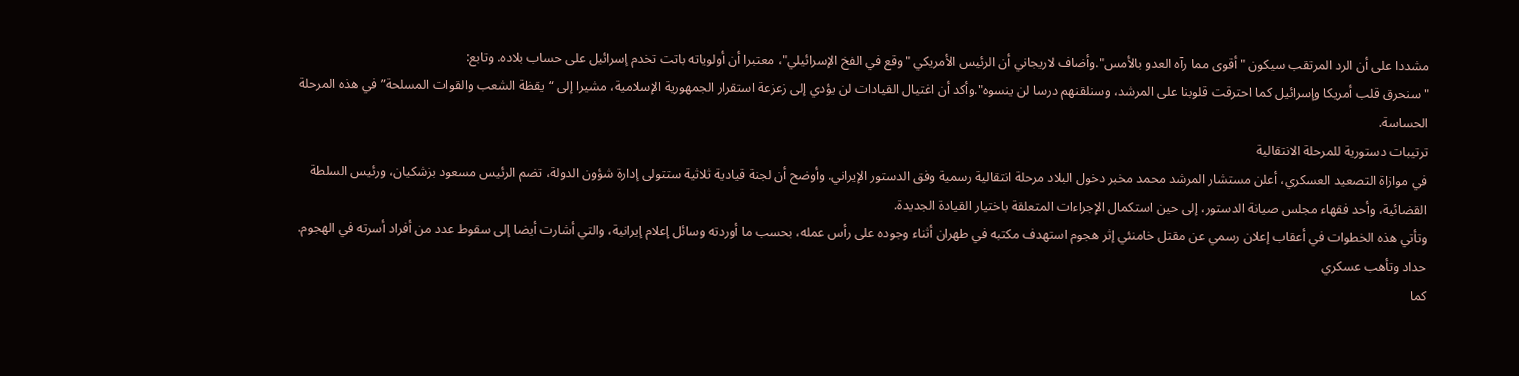مشددا على أن الرد المرتقب سيكون "أقوى مما رآه العدو بالأمس".وأضاف لاريجاني أن الرئيس الأمريكي "وقع في الفخ الإسرائيلي"، معتبرا أن أولوياته باتت تخدم إسرائيل على حساب بلاده. وتابع:
"سنحرق قلب أمريكا وإسرائيل كما احترقت قلوبنا على المرشد، وسنلقنهم درسا لن ينسوه".وأكد أن اغتيال القيادات لن يؤدي إلى زعزعة استقرار الجمهورية الإسلامية، مشيرا إلى “يقظة الشعب والقوات المسلحة” في هذه المرحلة الحساسة.
ترتيبات دستورية للمرحلة الانتقالية
في موازاة التصعيد العسكري، أعلن مستشار المرشد محمد مخبر دخول البلاد مرحلة انتقالية رسمية وفق الدستور الإيراني. وأوضح أن لجنة قيادية ثلاثية ستتولى إدارة شؤون الدولة، تضم الرئيس مسعود بزشكيان، ورئيس السلطة القضائية، وأحد فقهاء مجلس صيانة الدستور، إلى حين استكمال الإجراءات المتعلقة باختيار القيادة الجديدة.
وتأتي هذه الخطوات في أعقاب إعلان رسمي عن مقتل خامنئي إثر هجوم استهدف مكتبه في طهران أثناء وجوده على رأس عمله، بحسب ما أوردته وسائل إعلام إيرانية، والتي أشارت أيضا إلى سقوط عدد من أفراد أسرته في الهجوم.
حداد وتأهب عسكري
كما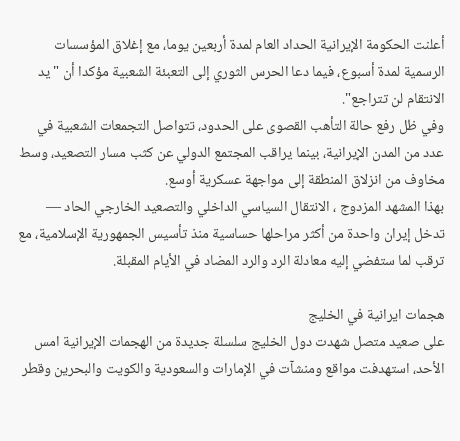أعلنت الحكومة الإيرانية الحداد العام لمدة أربعين يوما، مع إغلاق المؤسسات الرسمية لمدة أسبوع، فيما دعا الحرس الثوري إلى التعبئة الشعبية مؤكدا أن "يد الانتقام لن تتراجع".
وفي ظل رفع حالة التأهب القصوى على الحدود، تتواصل التجمعات الشعبية في عدد من المدن الإيرانية، بينما يراقب المجتمع الدولي عن كثب مسار التصعيد، وسط مخاوف من انزلاق المنطقة إلى مواجهة عسكرية أوسع.
بهذا المشهد المزدوج ، الانتقال السياسي الداخلي والتصعيد الخارجي الحاد — تدخل إيران واحدة من أكثر مراحلها حساسية منذ تأسيس الجمهورية الإسلامية، مع ترقب لما ستفضي إليه معادلة الرد والرد المضاد في الأيام المقبلة.

هجمات ايرانية في الخليج
على صعيد متصل شهدت دول الخليج سلسلة جديدة من الهجمات الإيرانية امس الأحد، استهدفت مواقع ومنشآت في الإمارات والسعودية والكويت والبحرين وقطر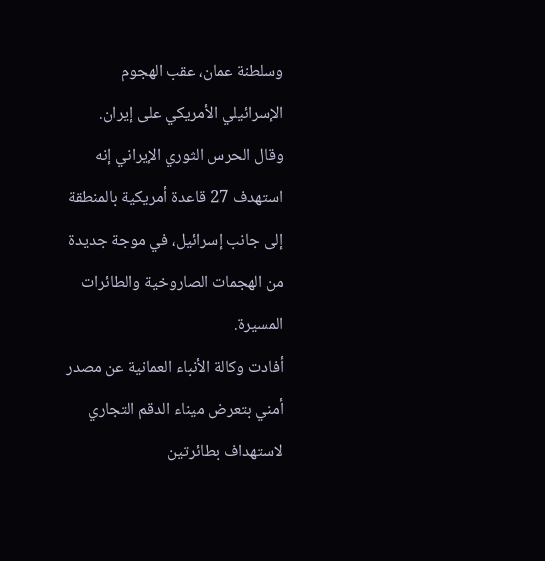وسلطنة عمان، عقب الهجوم الإسرائيلي الأمريكي على إيران.
وقال الحرس الثوري الإيراني إنه استهدف 27 قاعدة أمريكية بالمنطقة إلى جانب إسرائيل، في موجة جديدة من الهجمات الصاروخية والطائرات المسيرة.
أفادت وكالة الأنباء العمانية عن مصدر أمني بتعرض ميناء الدقم التجاري لاستهداف بطائرتين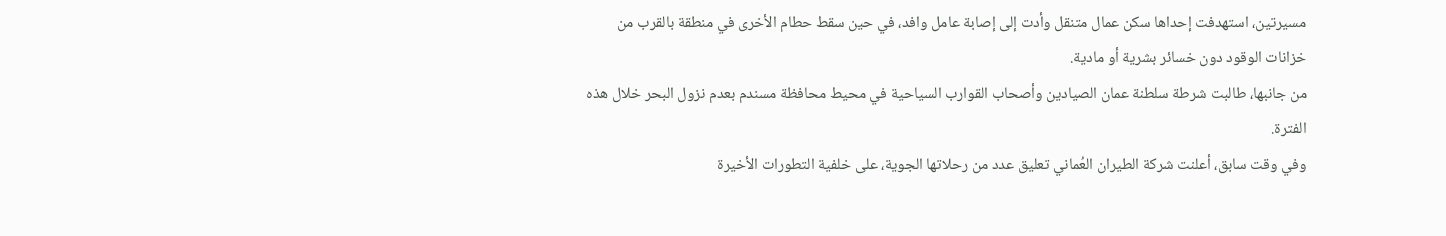مسيرتين، استهدفت إحداها سكن عمال متنقل وأدت إلى إصابة عامل وافد، في حين سقط حطام الأخرى في منطقة بالقرب من خزانات الوقود دون خسائر بشرية أو مادية.
من جانبها، طالبت شرطة سلطنة عمان الصيادين وأصحاب القوارب السياحية في محيط محافظة مسندم بعدم نزول البحر خلال هذه الفترة.
وفي وقت سابق، أعلنت شركة الطيران العُماني تعليق عدد من رحلاتها الجوية، على خلفية التطورات الأخيرة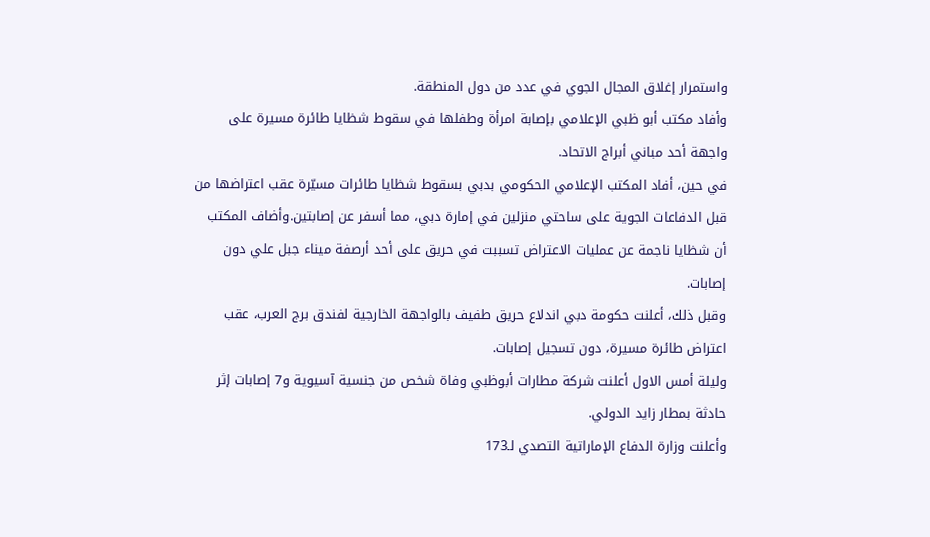واستمرار إغلاق المجال الجوي في عدد من دول المنطقة.
وأفاد مكتب أبو ظبي الإعلامي بإصابة امرأة وطفلها في سقوط شظايا طائرة مسيرة على واجهة أحد مباني أبراج الاتحاد.
في حين، أفاد المكتب الإعلامي الحكومي بدبي بسقوط شظايا طائرات مسيّرة عقب اعتراضها من قبل الدفاعات الجوية على ساحتي منزلين في إمارة دبي، مما أسفر عن إصابتين.وأضاف المكتب أن شظايا ناجمة عن عمليات الاعتراض تسببت في حريق على أحد أرصفة ميناء جبل علي دون إصابات.
وقبل ذلك، أعلنت حكومة دبي اندلاع حريق طفيف بالواجهة الخارجية لفندق برج العرب، عقب اعتراض طائرة مسيرة، دون تسجيل إصابات.
وليلة أمس الاول أعلنت شركة مطارات أبوظبي وفاة شخص من جنسية آسيوية و7 إصابات إثر حادثة بمطار زايد الدولي.
وأعلنت وزارة الدفاع الإماراتية التصدي لـ173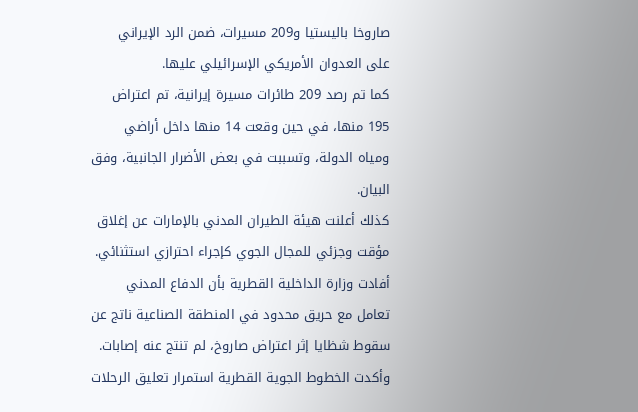صاروخا باليستيا و209 مسيرات، ضمن الرد الإيراني على العدوان الأمريكي الإسرائيلي عليها.
كما تم رصد 209 طائرات مسيرة إيرانية، تم اعتراض 195 منها، في حين وقعت 14 منها داخل أراضي ومياه الدولة، وتسببت في بعض الأضرار الجانبية، وفق البيان.
كذلك أعلنت هيئة الطيران المدني بالإمارات عن إغلاق مؤقت وجزئي للمجال الجوي كإجراء احترازي استثنائي.
أفادت وزارة الداخلية القطرية بأن الدفاع المدني تعامل مع حريق محدود في المنطقة الصناعية ناتج عن سقوط شظايا إثر اعتراض صاروخ، لم تنتج عنه إصابات.
وأكدت الخطوط الجوية القطرية استمرار تعليق الرحلات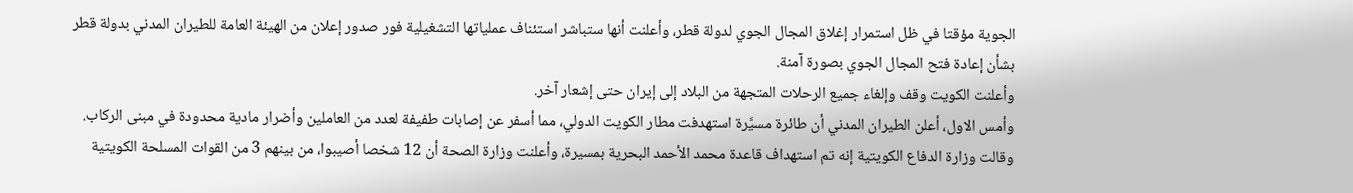الجوية مؤقتا في ظل استمرار إغلاق المجال الجوي لدولة قطر، وأعلنت أنها ستباشر استئناف عملياتها التشغيلية فور صدور إعلان من الهيئة العامة للطيران المدني بدولة قطر بشأن إعادة فتح المجال الجوي بصورة آمنة.
وأعلنت الكويت وقف وإلغاء جميع الرحلات المتجهة من البلاد إلى إيران حتى إشعار آخر.
وأمس الاول، أعلن الطيران المدني أن طائرة مسيَّرة استهدفت مطار الكويت الدولي، مما أسفر عن إصابات طفيفة لعدد من العاملين وأضرار مادية محدودة في مبنى الركاب.
وقالت وزارة الدفاع الكويتية إنه تم استهداف قاعدة محمد الأحمد البحرية بمسيرة، وأعلنت وزارة الصحة أن 12 شخصا أصيبوا، من بينهم 3 من القوات المسلحة الكويتية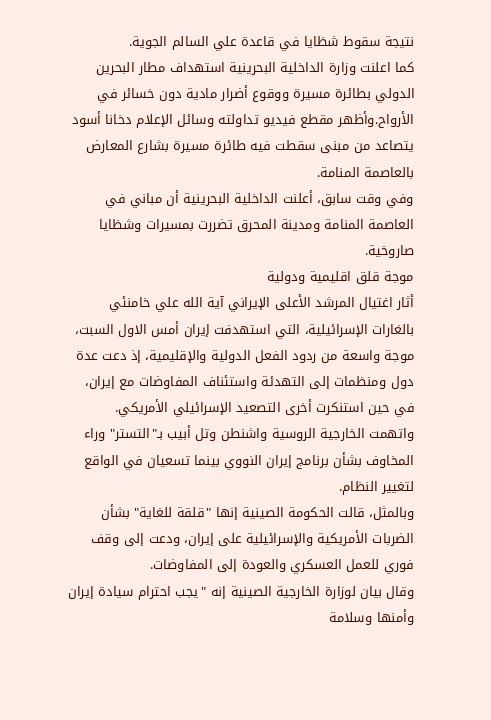نتيجة سقوط شظايا في قاعدة علي السالم الجوية.
كما اعلنت وزارة الداخلية البحرينية استهداف مطار البحرين الدولي بطائرة مسيرة ووقوع أضرار مادية دون خسائر في الأرواح.وأظهر مقطع فيديو تداولته وسائل الإعلام دخانا أسود يتصاعد من مبنى سقطت فيه طائرة مسيرة بشارع المعارض بالعاصمة المنامة.
وفي وقت سابق، أعلنت الداخلية البحرينية أن مباني في العاصمة المنامة ومدينة المحرق تضررت بمسيرات وشظايا صاروخية.
موجة قلق اقليمية ودولية
أثار اغتيال المرشد الأعلى الإيراني آية الله علي خامنئي بالغارات الإسرائيلية، التي استهدفت إيران أمس الاول السبت، موجة واسعة من ردود الفعل الدولية والإقليمية، إذ دعت عدة دول ومنظمات إلى التهدئة واستئناف المفاوضات مع إيران، في حين استنكرت أخرى التصعيد الإسرائيلي الأمريكي.
واتهمت الخارجية الروسية واشنطن وتل أبيب بـ"التستر" وراء المخاوف بشأن برنامج إيران النووي بينما تسعيان في الواقع لتغيير النظام.
وبالمثل، قالت الحكومة الصينية إنها "قلقة للغاية" بشأن الضربات الأمريكية والإسرائيلية على إيران، ودعت إلى وقف فوري للعمل العسكري والعودة إلى المفاوضات.
وقال بيان لوزارة الخارجية الصينية إنه "يجب احترام سيادة إيران وأمنها وسلامة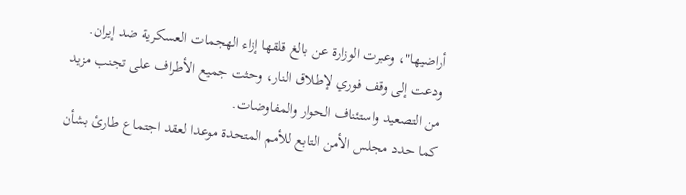أراضيها"، وعبرت الوزارة عن بالغ قلقها إزاء الهجمات العسكرية ضد إيران.
ودعت إلى وقف فوري لإطلاق النار، وحثت جميع الأطراف على تجنب مزيد من التصعيد واستئناف الحوار ‌والمفاوضات.
كما حدد مجلس الأمن التابع للأمم المتحدة موعدا لعقد اجتماع طارئ بشأن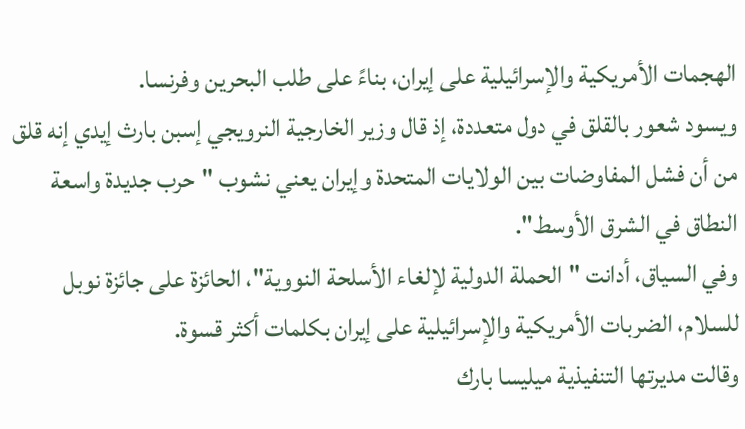الهجمات الأمريكية والإسرائيلية على إيران، بناءً على طلب البحرين وفرنسا.
ويسود شعور بالقلق في دول متعددة، إذ قال وزير الخارجية النرويجي إسبن بارث إيدي إنه قلق من أن فشل المفاوضات بين الولايات المتحدة وإيران يعني نشوب "حرب جديدة واسعة النطاق في الشرق الأوسط".
وفي السياق، أدانت "الحملة الدولية لإلغاء الأسلحة النووية"، الحائزة على جائزة نوبل للسلام، الضربات الأمريكية والإسرائيلية على إيران بكلمات أكثر قسوة.
وقالت مديرتها التنفيذية ميليسا بارك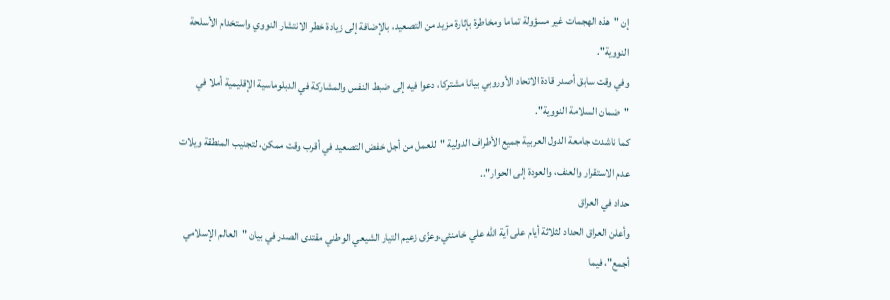إن "هذه الهجمات غير مسؤولة تماما ومخاطرة بإثارة مزيد من التصعيد، بالإضافة إلى زيادة خطر الانتشار النووي واستخدام الأسلحة النووية".
وفي وقت سابق أصدر قادة الاتحاد الأوروبي بيانا مشتركا، دعوا فيه إلى ضبط النفس والمشاركة في الدبلوماسية الإقليمية أملا في "ضمان السلامة النووية".
كما ناشدت جامعة الدول العربية جميع الأطراف الدولية "للعمل من أجل خفض التصعيد في أقرب وقت ممكن، لتجنيب المنطقة ويلات عدم الاستقرار والعنف، والعودة إلى الحوار"..
حداد في العراق
وأعلن العراق الحداد لثلاثة أيام على آية الله علي خامنئي.وعزّى زعيم التيار الشيعي الوطني مقتدى الصدر في بيان "العالم الإسلامي أجمع"، فيما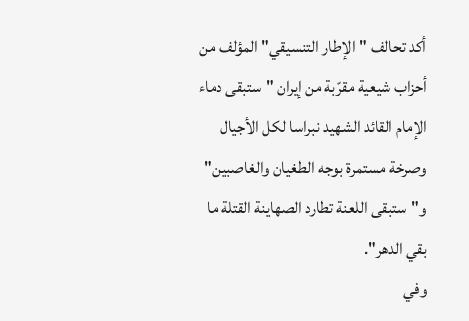أكد تحالف "الإطار التنسيقي" المؤلف من أحزاب شيعية مقرّبة من إيران "ستبقى دماء الإمام القائد الشهيد نبراسا لكل الأجيال وصرخة مستمرة بوجه الطغيان والغاصبين" و"ستبقى اللعنة تطارد الصهاينة القتلة ما بقي الدهر".
وفي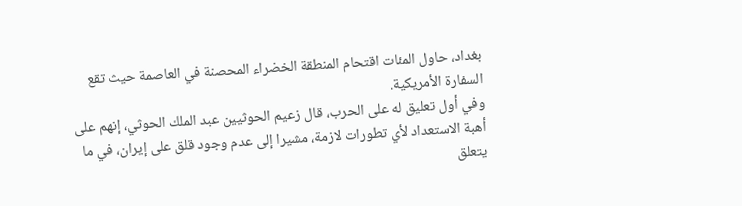بغداد، حاول المئات اقتحام المنطقة الخضراء المحصنة في العاصمة حيث تقع السفارة الأمريكية.
وفي أول تعليق له على الحرب، قال زعيم الحوثيين عبد الملك الحوثي، إنهم على أهبة الاستعداد لأي تطورات لازمة، مشيرا إلى عدم وجود قلق على إيران، في ما يتعلق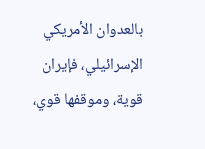بالعدوان الأمريكي الإسرائيلي، فإيران قوية، وموقفها قوي،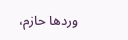وردها حازم،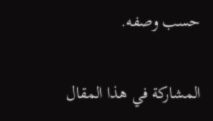حسب وصفه.

المشاركة في هذا المقال